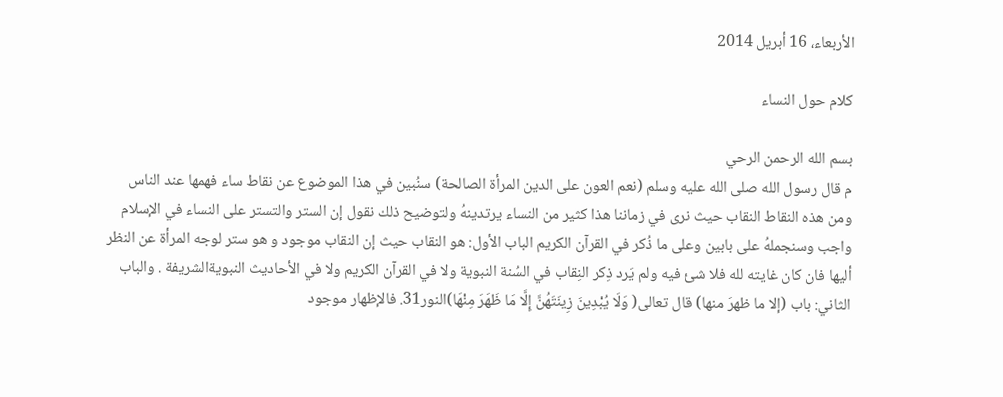الأربعاء، 16 أبريل 2014

كلام حول النساء

بسم الله الرحمن الرحي
م قال رسول الله صلى الله عليه وسلم (نعم العون على الدين المرأة الصالحة) سنُبين في هذا الموضوع عن نقاط ساء فهمها عند الناس ومن هذه النقاط النقاب حيث نرى في زماننا هذا كثير من النساء يرتدينهُ ولتوضيح ذلك نقول إن الستر والتستر على النساء في الإسلام واجب وسنجملهُ على بابين وعلى ما ذُكر في القرآن الكريم الباب الأول: هو النقاب حيث إن النقاب موجود و هو ستر لوجه المرأة عن النظر أليها فان كان غايته لله فلا شئ فيه ولم يَرد ذِكر النِقاب في السُنة النبوية ولا في القرآن الكريم ولا في الأحاديث النبويةالشريفة . والباب الثاني: باب (إلا ما ظهرَ منها) قال تعالى( وَلَا يُبْدِينَ زِينَتَهُنَّ إِلَّا مَا ظَهَرَ مِنْهَا)النور31. فالإظهار موجود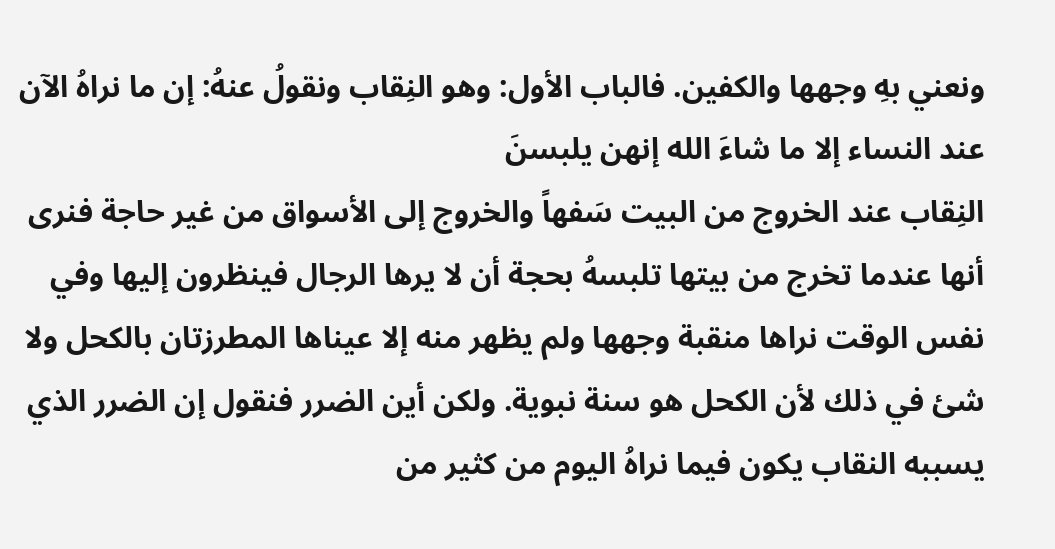ونعني بهِ وجهها والكفين. فالباب الأول: وهو النِقاب ونقولُ عنهُ: إن ما نراهُ الآن عند النساء إلا ما شاءَ الله إنهن يلبسنَ
النِقاب عند الخروج من البيت سَفهاً والخروج إلى الأسواق من غير حاجة فنرى أنها عندما تخرج من بيتها تلبسهُ بحجة أن لا يرها الرجال فينظرون إليها وفي نفس الوقت نراها منقبة وجهها ولم يظهر منه إلا عيناها المطرزتان بالكحل ولا شئ في ذلك لأن الكحل هو سنة نبوية. ولكن أين الضرر فنقول إن الضرر الذي يسببه النقاب يكون فيما نراهُ اليوم من كثير من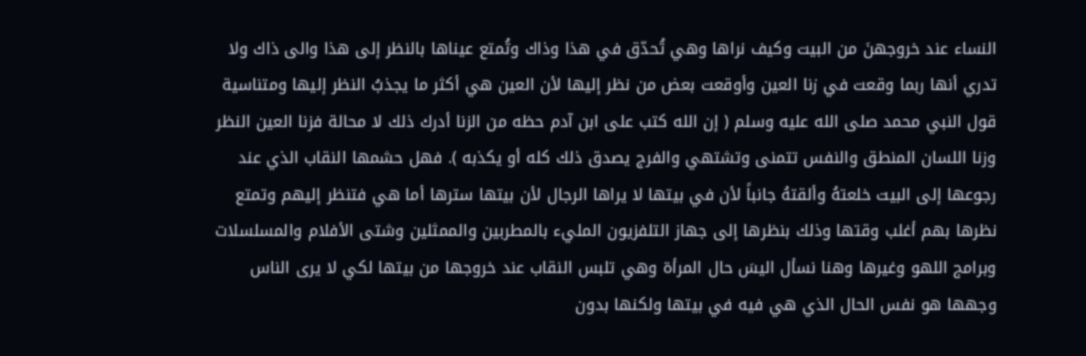النساء عند خروجهنَ من البيت وكيف نراها وهي تُحدّق في هذا وذاك وتُمتع عيناها بالنظر إلى هذا والى ذاك ولا تدري أنها ربما وقعت في زنا العين وأوقعت بعض من نظر إليها لأن العين هي أكثر ما يجذبُ النظر إليها ومتناسية قول النبي محمد صلى الله عليه وسلم ( إن الله كتب على ابن آدم حظه من الزنا أدرك ذلك لا محالة فزنا العين النظر وزنا اللسان المنطق والنفس تتمنى وتشتهي والفرج يصدق ذلك كله أو يكذبه ). فهل حشمها النقاب الذي عند رجوعها إلى البيت خلعتهُ وألقتهُ جانباً لأن في بيتها لا يراها الرجال لأن بيتها سترها أما هي فتنظر إليهم وتمتع نظرها بهم أغلب وقتها وذلك بنظرها إلى جهاز التلفزيون المليء بالمطربين والممثلين وشتى الأفلام والمسلسلات وبرامج اللهو وغيرها وهنا نسأل اليسَ حال المرأة وهي تلبس النقاب عند خروجها من بيتها لكي لا يرى الناس وجهها هو نفس الحال الذي هي فيه في بيتها ولكنها بدون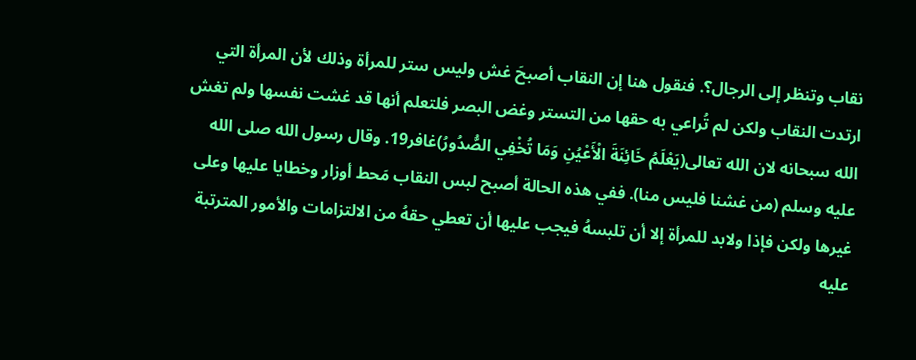نقاب وتنظر إلى الرجال؟. فنقول هنا إن النقاب أصبحَ غش وليس ستر للمرأة وذلك لأن المرأة التي ارتدت النقاب ولكن لم تُراعي به حقها من التستر وغض البصر فلتعلم أنها قد غشت نفسها ولم تغش الله سبحانه لان الله تعالى(يَعْلَمُ خَائِنَةَ الْأَعْيُنِ وَمَا تُخْفِي الصُّدُورُ)غافر19. وقال رسول الله صلى الله عليه وسلم (من غشنا فليس منا). ففي هذه الحالة أصبح لبس النقاب مَحط أوزار وخطايا عليها وعلى غيرها ولكن فإذا ولابد للمرأة إلا أن تلبسهُ فيجب عليها أن تعطي حقهُ من الالتزامات والأمور المترتبة عليه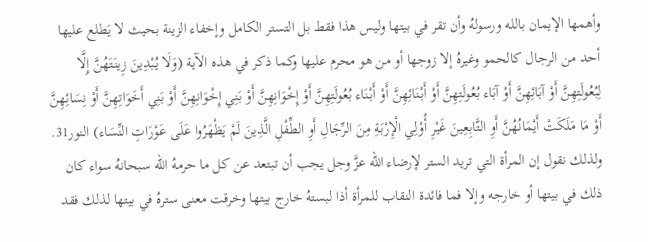وأهمها الإيمان بالله ورسولهُ وأن تقر في بيتها وليس هذا فقط بل التستر الكامل وإخفاء الزينة بحيث لا يَطلع عليها أحد من الرجال كالحمو وغيرهُ إلا زوجها أو من هو محرم عليها وكما ذكر في هذه الآية (وَلَا يُبْدِينَ زِينَتَهُنَّ إِلَّا لِبُعُولَتِهِنَّ أَوْ آبَائِهِنَّ أَوْ آبَاء بُعُولَتِهِنَّ أَوْ أَبْنَائِهِنَّ أَوْ أَبْنَاء بُعُولَتِهِنَّ أَوْ إِخْوَانِهِنَّ أَوْ بَنِي إِخْوَانِهِنَّ أَوْ بَنِي أَخَوَاتِهِنَّ أَوْ نِسَائِهِنَّ أَوْ مَا مَلَكَتْ أَيْمَانُهُنَّ أَوِ التَّابِعِينَ غَيْرِ أُوْلِي الْإِرْبَةِ مِنَ الرِّجَالِ أَوِ الطِّفْلِ الَّذِينَ لَمْ يَظْهَرُوا عَلَى عَوْرَاتِ النِّسَاء) النور31. ولذلك نقول إن المرأة التي تريد الستر لإرضاء الله عزَّ وجل يجب أن تبتعد عن كل ما حرمهُ الله سبحانهُ سواء كان ذلك في بيتها أو خارجه وإلا فما فائدة النقاب للمرأة أذا لبستهُ خارج بيتها وخرقت معنى سترهُ في بيتها لذلك فقد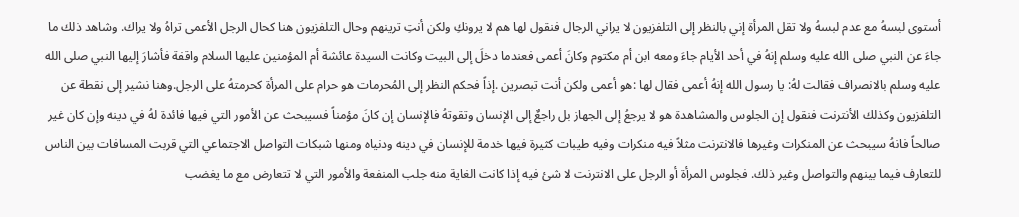أستوى لبسهُ مع عدم لبسهُ ولا تقل المرأة إني بالنظر إلى التلفزيون لا يراني الرجال فنقول لها هم لا يرونكِ ولكن أنتِ ترينهم وحال التلفزيون هنا كحال الرجل الأعمى تراهُ ولا يراك. وشاهد ذلك ما جاءَ عن النبي صلى الله عليه وسلم إنهُ في أحد الأيام جاءَ ومعه ابن أم مكتوم وكانَ أعمى فعندما دخلَ إلى البيت وكانت السيدة عائشة أم المؤمنين عليها السلام واقفة فأشارَ إليها النبي صلى الله عليه وسلم بالانصراف فقالت لهُ: يا رسول الله إنهُ أعمى فقال لها :هو أعمى ولكن أنت تبصرين .إذاً فحكم النظر إلى المُحرمات هو حرام على المرأة كحرمتهُ على الرجل.وهنا نشير إلى نقطة عن التلفزيون وكذلك الأنترنت فنقول إن الجلوس والمشاهدة هو لا يرجعُ إلى الجهاز بل راجعٌ إلى الإنسان وتقوتهُ فالإنسان إن كانَ مؤمناً فسيبحث عن الأمور التي فيها فائدة لهُ في دينه وإن كان غير صالحاً فانهُ سيبحث عن المنكرات وغيرها فالانترنت مثلاً فيه منكرات وفيه طيبات كثيرة فيها خدمة للإنسان في دينه ودنياه ومنها شبكات التواصل الاجتماعي التي قربت المسافات بين الناس للتعارف فيما بينهم والتواصل وغير ذلك. فجلوس المرأة أو الرجل على الانترنت لا شئ فيه إذا كانت الغاية منه جلب المنفعة والأمور التي لا تتعارض مع ما يغضب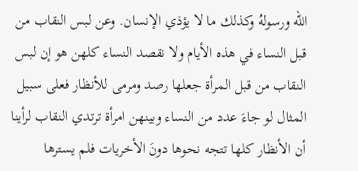الله ورسولهُ وكذلك ما لا يؤذي الإنسان. وعن لبس النقاب من قبل النساء في هذه الأيام ولا نقصد النساء كلهن هو إن لبس النقاب من قبل المرأة جعلها رصد ومرمى للأنظار فعلى سبيل المثال لو جاءَ عدد من النساء وبينهن امرأة ترتدي النقاب لرأينا أن الأنظار كلها تتجه نحوها دونَ الأخريات فلم يسترها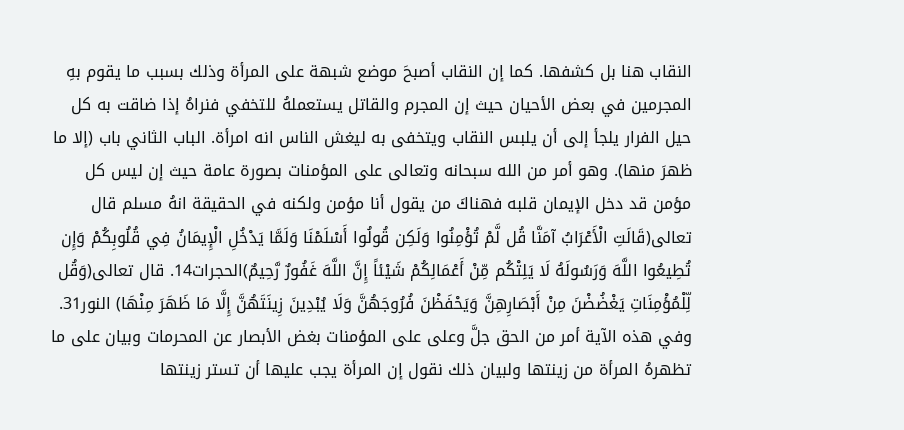النقاب هنا بل كشفها. كما إن النقاب أصبحَ موضع شبهة على المرأة وذلك بسبب ما يقوم بهِ المجرمين في بعض الأحيان حيث إن المجرم والقاتل يستعملهُ للتخفي فنراهُ إذا ضاقت به كل حيل الفرار يلجأ إلى أن يلبس النقاب ويتخفى به ليغش الناس انه امرأة. الباب الثاني باب (إلا ما ظهرَ منها). وهو أمر من الله سبحانه وتعالى على المؤمنات بصورة عامة حيث إن ليس كل مؤمن قد دخل الإيمان قلبه فهناكَ من يقول أنا مؤمن ولكنه في الحقيقة انهُ مسلم قال تعالى(قَالَتِ الْأَعْرَابُ آمَنَّا قُل لَّمْ تُؤْمِنُوا وَلَكِن قُولُوا أَسْلَمْنَا وَلَمَّا يَدْخُلِ الْإِيمَانُ فِي قُلُوبِكُمْ وَإِن تُطِيعُوا اللَّهَ وَرَسُولَهُ لَا يَلِتْكُم مِّنْ أَعْمَالِكُمْ شَيْئاً إِنَّ اللَّهَ غَفُورٌ رَّحِيمٌ)الحجرات14. قال تعالى(وَقُل لِّلْمُؤْمِنَاتِ يَغْضُضْنَ مِنْ أَبْصَارِهِنَّ وَيَحْفَظْنَ فُرُوجَهُنَّ وَلَا يُبْدِينَ زِينَتَهُنَّ إِلَّا مَا ظَهَرَ مِنْهَا) النور31. وفي هذه الآية أمر من الحق جلَّ وعلى على المؤمنات بغض الأبصار عن المحرمات وبيان على ما تظهرهُ المرأة من زينتها ولبيان ذلك نقول إن المرأة يجب عليها أن تستر زينتها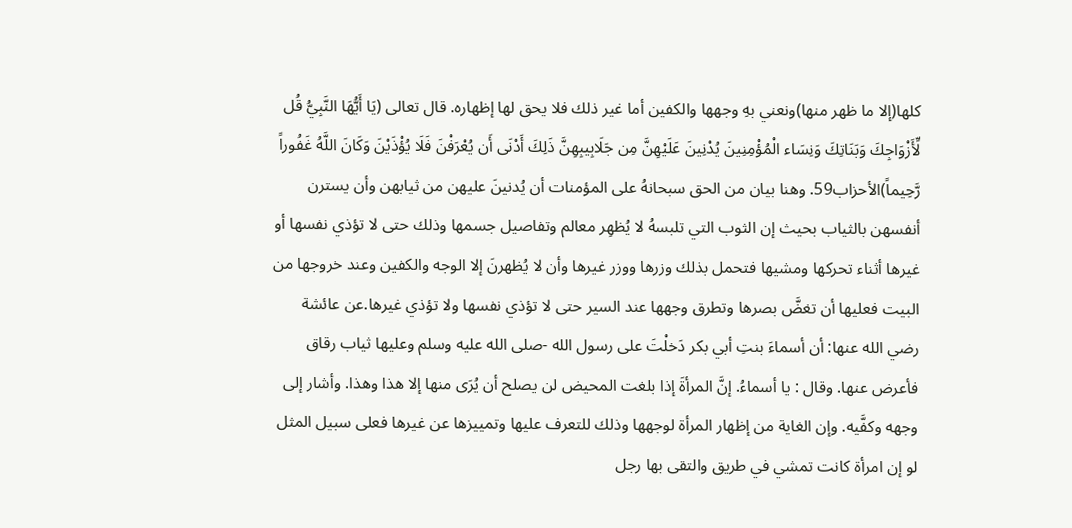كلها(إلا ما ظهر منها)ونعني بهِ وجهها والكفين أما غير ذلك فلا يحق لها إظهاره. قال تعالى (يَا أَيُّهَا النَّبِيُّ قُل لِّأَزْوَاجِكَ وَبَنَاتِكَ وَنِسَاء الْمُؤْمِنِينَ يُدْنِينَ عَلَيْهِنَّ مِن جَلَابِيبِهِنَّ ذَلِكَ أَدْنَى أَن يُعْرَفْنَ فَلَا يُؤْذَيْنَ وَكَانَ اللَّهُ غَفُوراً رَّحِيماً)الأحزاب59. وهنا بيان من الحق سبحانهُ على المؤمنات أن يُدنينَ عليهن من ثيابهن وأن يسترن أنفسهن بالثياب بحيث إن الثوب التي تلبسهُ لا يُظهِر معالم وتفاصيل جسمها وذلك حتى لا تؤذي نفسها أو غيرها أثناء تحركها ومشيها فتحمل بذلك وزرها ووزر غيرها وأن لا يُظهرنَ إلا الوجه والكفين وعند خروجها من البيت فعليها أن تغضَّ بصرها وتطرق وجهها عند السير حتى لا تؤذي نفسها ولا تؤذي غيرها.عن عائشة رضي الله عنها: أن أسماءَ بنتِ أبي بكر دَخلْتَ على رسول الله -صلى الله عليه وسلم وعليها ثياب رقاق فأعرض عنها. وقال : يا أسماءُ. إنَّ المرأةَ إذا بلغت المحيض لن يصلح أن يُرَى منها إلا هذا وهذا. وأشار إلى وجهه وكفَّيه. وإن الغاية من إظهار المرأة لوجهها وذلك للتعرف عليها وتمييزها عن غيرها فعلى سبيل المثل لو إن امرأة كانت تمشي في طريق والتقى بها رجل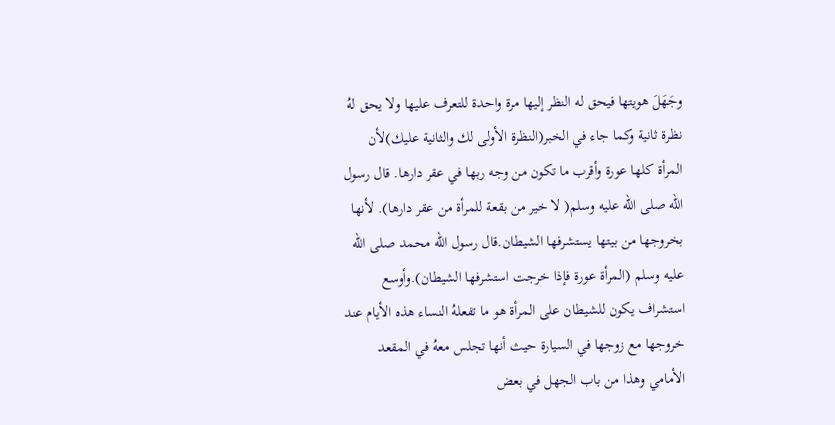وجَهَلَ هويتها فيحق له النظر إليها مرة واحدة للتعرف عليها ولا يحق لهُ نظرة ثانية وكما جاء في الخبر(النظرة الأولى لك والثانية عليك)لأن المرأة كلها عورة وأقرب ما تكون من وجه ربها في عقر دارها. قال رسول الله صلى الله عليه وسلم( لا خير من بقعة للمرأة من عقر دارها). لأنها بخروجها من بيتها يستشرفها الشيطان.قال رسول الله محمد صلى الله عليه وسلم (المرأة عورة فإذا خرجت استشرفها الشيطان).وأوسع استشراف يكون للشيطان على المرأة هو ما تفعلهُ النساء هذه الأيام عند خروجها مع زوجها في السيارة حيث أنها تجلس معهُ في المقعد الأمامي وهذا من باب الجهل في بعض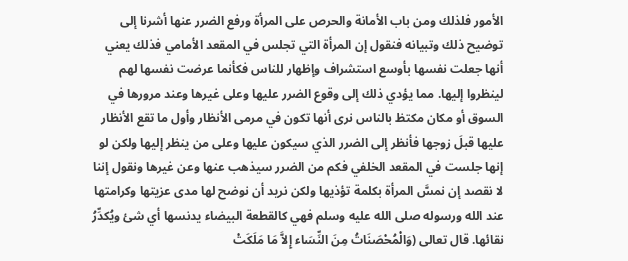الأمور فلذلك ومن باب الأمانة والحرص على المرأة ورفع الضرر عنها أشرنا إلى توضيح ذلك وتبيانه فنقول إن المرأة التي تجلس في المقعد الأمامي فذلك يعني أنها جعلت نفسها بأوسع استشراف وإظهار للناس فكأنما عرضت نفسها لهم لينظروا إليها. مما يؤدي ذلك إلى وقوع الضرر عليها وعلى غيرها وعند مرورها في السوق أو مكان مكتظ بالناس نرى أنها تكون في مرمى الأنظار وأول ما تقع الأنظار عليها قبلَ زوجها فأنظر إلى الضرر الذي سيكون عليها وعلى من ينظر إليها ولكن لو إنها جلست في المقعد الخلفي فكم من الضرر سيذهب عنها وعن غيرها ونقول إننا لا نقصد إن نمسَّ المرأة بكلمة تؤذيها ولكن نريد أن نوضح لها مدى عزيتها وكرامتها عند الله ورسوله صلى الله عليه وسلم فهي كالقطعة البيضاء يدنسها أي شئ ويُكدِّرُ نقائها. قال تعالى (وَالْمُحْصَنَاتُ مِنَ النِّسَاء إِلاَّ مَا مَلَكَتْ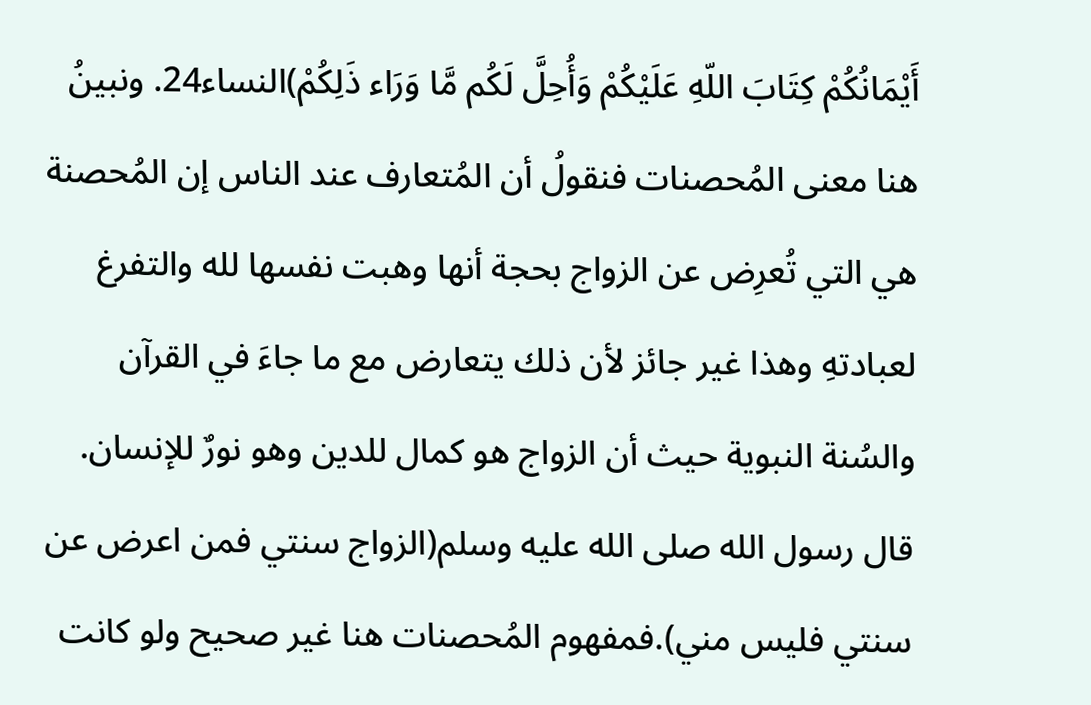أَيْمَانُكُمْ كِتَابَ اللّهِ عَلَيْكُمْ وَأُحِلَّ لَكُم مَّا وَرَاء ذَلِكُمْ)النساء24. ونبينُ هنا معنى المُحصنات فنقولُ أن المُتعارف عند الناس إن المُحصنة هي التي تُعرِض عن الزواج بحجة أنها وهبت نفسها لله والتفرغ لعبادتهِ وهذا غير جائز لأن ذلك يتعارض مع ما جاءَ في القرآن والسُنة النبوية حيث أن الزواج هو كمال للدين وهو نورٌ للإنسان. قال رسول الله صلى الله عليه وسلم(الزواج سنتي فمن اعرض عن سنتي فليس مني).فمفهوم المُحصنات هنا غير صحيح ولو كانت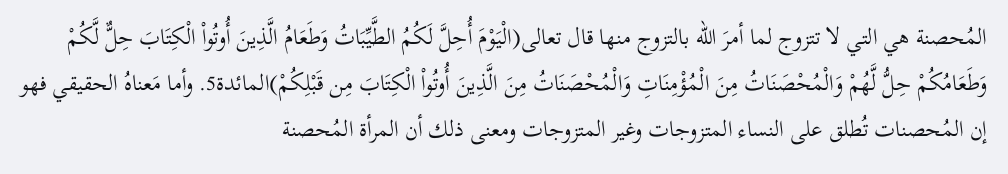المُحصنة هي التي لا تتزوج لما أمرَ الله بالتزوج منها قال تعالى(الْيَوْمَ أُحِلَّ لَكُمُ الطَّيِّبَاتُ وَطَعَامُ الَّذِينَ أُوتُواْ الْكِتَابَ حِلٌّ لَّكُمْ وَطَعَامُكُمْ حِلُّ لَّهُمْ وَالْمُحْصَنَاتُ مِنَ الْمُؤْمِنَاتِ وَالْمُحْصَنَاتُ مِنَ الَّذِينَ أُوتُواْ الْكِتَابَ مِن قَبْلِكُمْ)المائدة5. وأما مَعناهُ الحقيقي فهو إن المُحصنات تُطلق على النساء المتزوجات وغير المتزوجات ومعنى ذلك أن المرأة المُحصنة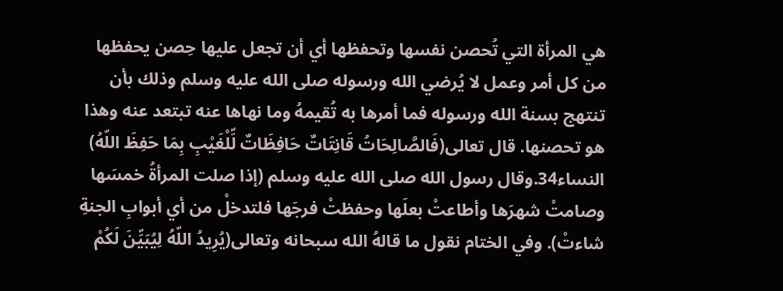هي المرأة التي تُحصن نفسها وتحفظها أي أن تجعل عليها حِصن يحفظها من كل أمر وعمل لا يُرضي الله ورسوله صلى الله عليه وسلم وذلك بأن تنتهج بسنة الله ورسوله فما أمرها به تُقيمهُ وما نهاها عنه تبتعد عنه وهذا هو تحصنها. قال تعالى(فَالصَّالِحَاتُ قَانِتَاتٌ حَافِظَاتٌ لِّلْغَيْبِ بِمَا حَفِظَ اللّهُ) النساء34.وقال رسول الله صلى الله عليه وسلم (إذا صلت المرأةُ خمسَها وصامتْ شهرَها وأطاعتْ بعلَها وحفظتْ فرجَها فلتدخلْ من أي أبوابِ الجنةِ شاءتْ). وفي الختام نقول ما قالهُ الله سبحانه وتعالى(يُرِيدُ اللّهُ لِيُبَيِّنَ لَكُمْ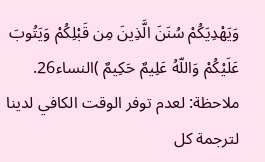وَيَهْدِيَكُمْ سُنَنَ الَّذِينَ مِن قَبْلِكُمْ وَيَتُوبَ عَلَيْكُمْ وَاللّهُ عَلِيمٌ حَكِيمٌ )النساء26. ملاحظة: لعدم توفر الوقت الكافي لدينا لترجمة كل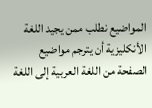المواضيع نطلب ممن يجيد اللغة الأنكليزية أن يترجم مواضيع الصفحة من اللغة العربية إلى اللغة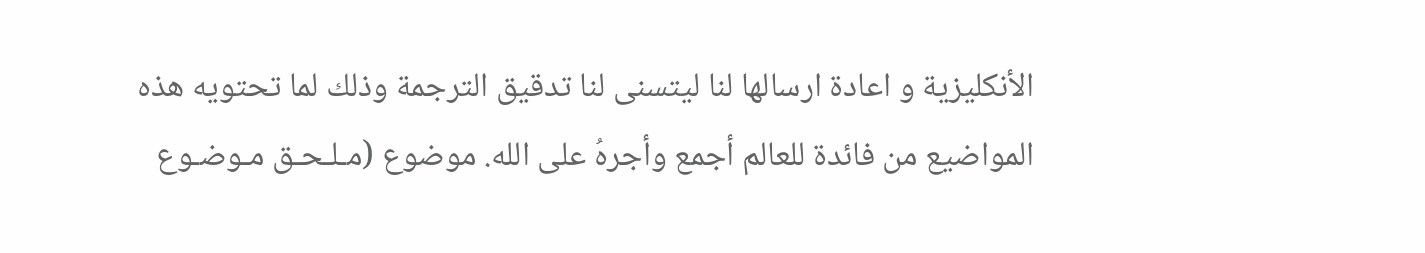الأنكليزية و اعادة ارسالها لنا ليتسنى لنا تدقيق الترجمة وذلك لما تحتويه هذه المواضيع من فائدة للعالم أجمع وأجرهُ على الله. موضوع (مـلـحـق مـوضـوع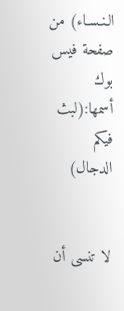الـنـسـاء) من صفحة فيس بوك أسمها:(لبث فيكم الدجال)


لا تنسى أن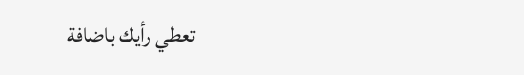تعطي رأيك باضافة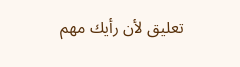تعليق لأن رأيك مهم